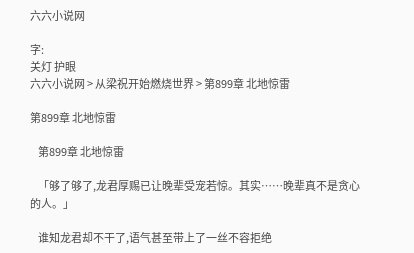六六小说网

字:
关灯 护眼
六六小说网 > 从梁祝开始燃烧世界 > 第899章 北地惊雷

第899章 北地惊雷

    第899章 北地惊雷

    「够了够了,龙君厚赐已让晚辈受宠若惊。其实……晚辈真不是贪心的人。」

    谁知龙君却不干了,语气甚至带上了一丝不容拒绝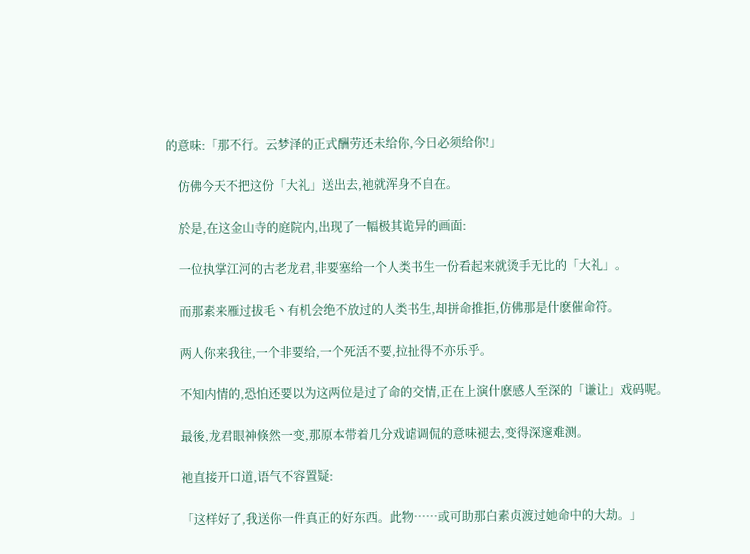的意味:「那不行。云梦泽的正式酬劳还未给你,今日必须给你!」

    仿佛今天不把这份「大礼」送出去,祂就浑身不自在。

    於是,在这金山寺的庭院内,出现了一幅极其诡异的画面:

    一位执掌江河的古老龙君,非要塞给一个人类书生一份看起来就烫手无比的「大礼」。

    而那素来雁过拔毛丶有机会绝不放过的人类书生,却拼命推拒,仿佛那是什麽催命符。

    两人你来我往,一个非要给,一个死活不要,拉扯得不亦乐乎。

    不知内情的,恐怕还要以为这两位是过了命的交情,正在上演什麽感人至深的「谦让」戏码呢。

    最後,龙君眼神倏然一变,那原本带着几分戏谑调侃的意味褪去,变得深邃难测。

    祂直接开口道,语气不容置疑:

    「这样好了,我送你一件真正的好东西。此物……或可助那白素贞渡过她命中的大劫。」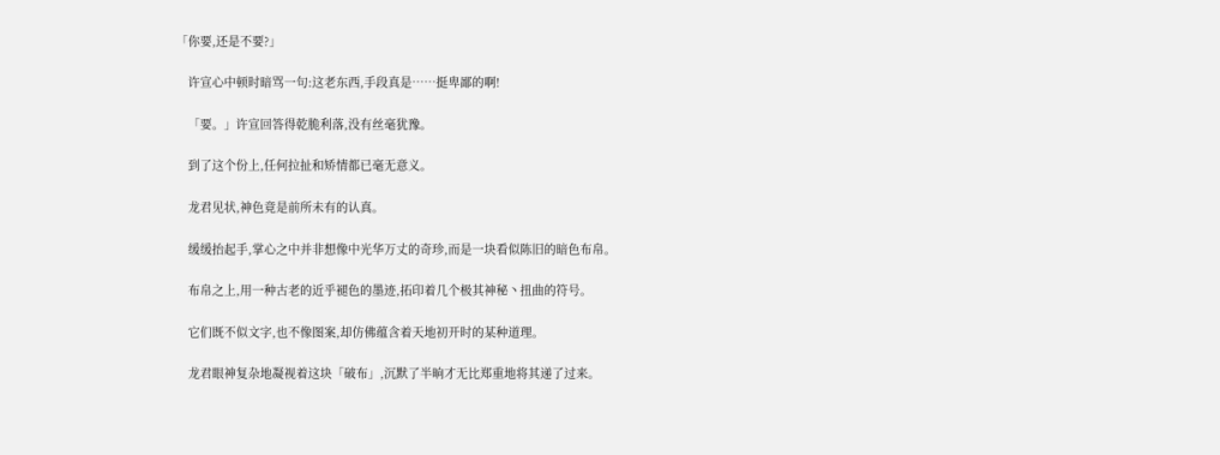「你要,还是不要?」

    许宣心中顿时暗骂一句:这老东西,手段真是……挺卑鄙的啊!

    「要。」许宣回答得乾脆利落,没有丝毫犹豫。

    到了这个份上,任何拉扯和矫情都已毫无意义。

    龙君见状,神色竟是前所未有的认真。

    缓缓抬起手,掌心之中并非想像中光华万丈的奇珍,而是一块看似陈旧的暗色布帛。

    布帛之上,用一种古老的近乎褪色的墨迹,拓印着几个极其神秘丶扭曲的符号。

    它们既不似文字,也不像图案,却仿佛蕴含着天地初开时的某种道理。

    龙君眼神复杂地凝视着这块「破布」,沉默了半晌才无比郑重地将其递了过来。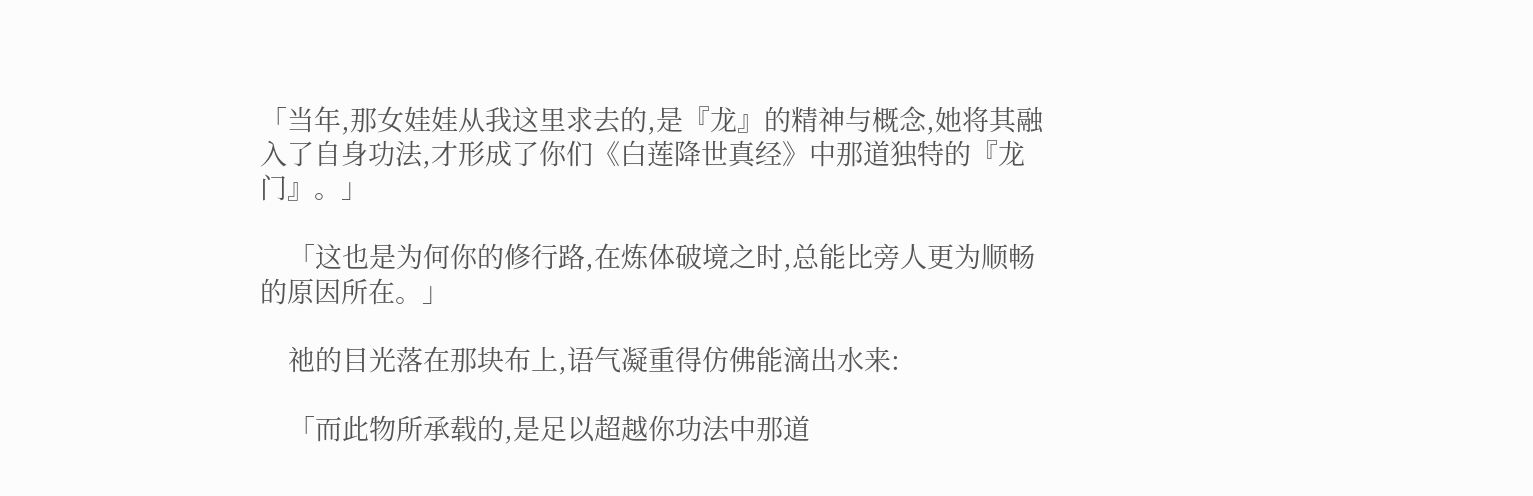「当年,那女娃娃从我这里求去的,是『龙』的精神与概念,她将其融入了自身功法,才形成了你们《白莲降世真经》中那道独特的『龙门』。」

    「这也是为何你的修行路,在炼体破境之时,总能比旁人更为顺畅的原因所在。」

    祂的目光落在那块布上,语气凝重得仿佛能滴出水来:

    「而此物所承载的,是足以超越你功法中那道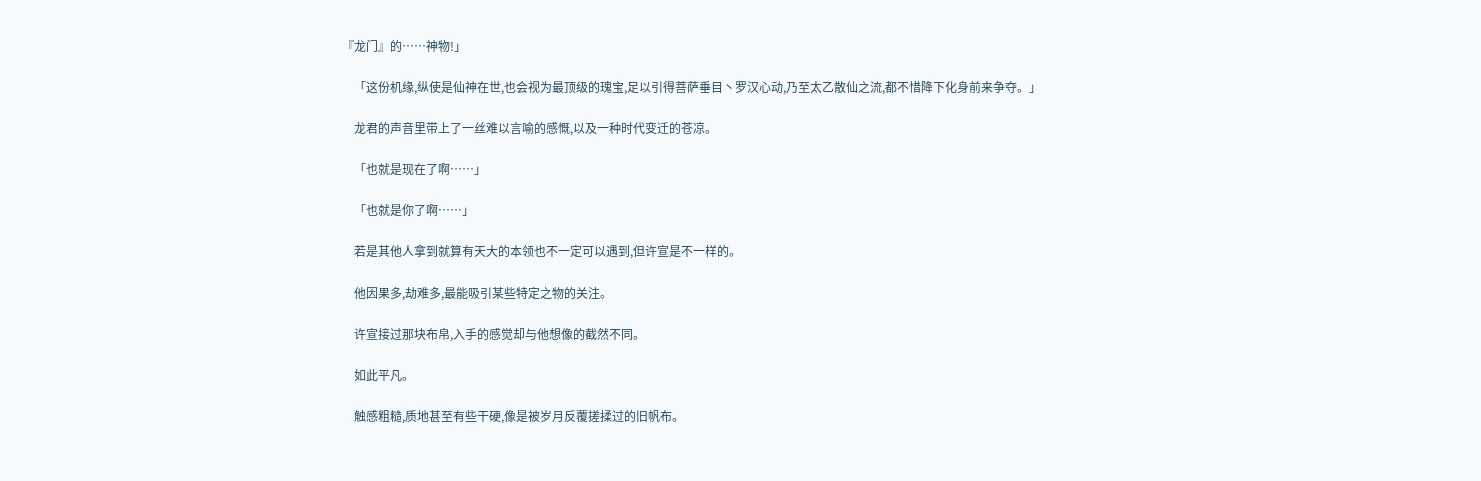『龙门』的……神物!」

    「这份机缘,纵使是仙神在世,也会视为最顶级的瑰宝,足以引得菩萨垂目丶罗汉心动,乃至太乙散仙之流,都不惜降下化身前来争夺。」

    龙君的声音里带上了一丝难以言喻的感慨,以及一种时代变迁的苍凉。

    「也就是现在了啊……」

    「也就是你了啊……」

    若是其他人拿到就算有天大的本领也不一定可以遇到,但许宣是不一样的。

    他因果多,劫难多,最能吸引某些特定之物的关注。

    许宣接过那块布帛,入手的感觉却与他想像的截然不同。

    如此平凡。

    触感粗糙,质地甚至有些干硬,像是被岁月反覆搓揉过的旧帆布。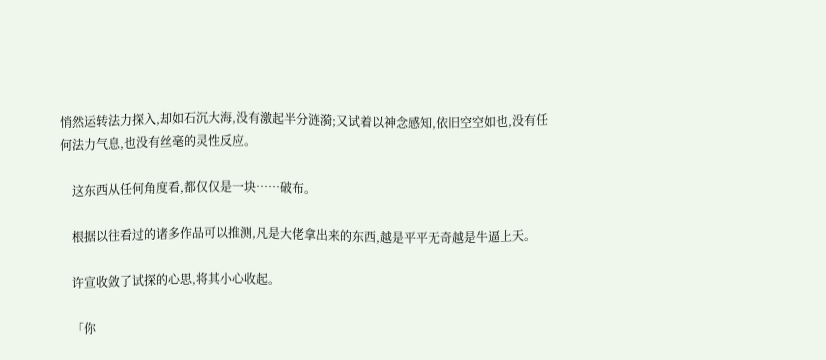悄然运转法力探入,却如石沉大海,没有激起半分涟漪;又试着以神念感知,依旧空空如也,没有任何法力气息,也没有丝毫的灵性反应。

    这东西从任何角度看,都仅仅是一块……破布。

    根据以往看过的诸多作品可以推测,凡是大佬拿出来的东西,越是平平无奇越是牛逼上天。

    许宣收敛了试探的心思,将其小心收起。

    「你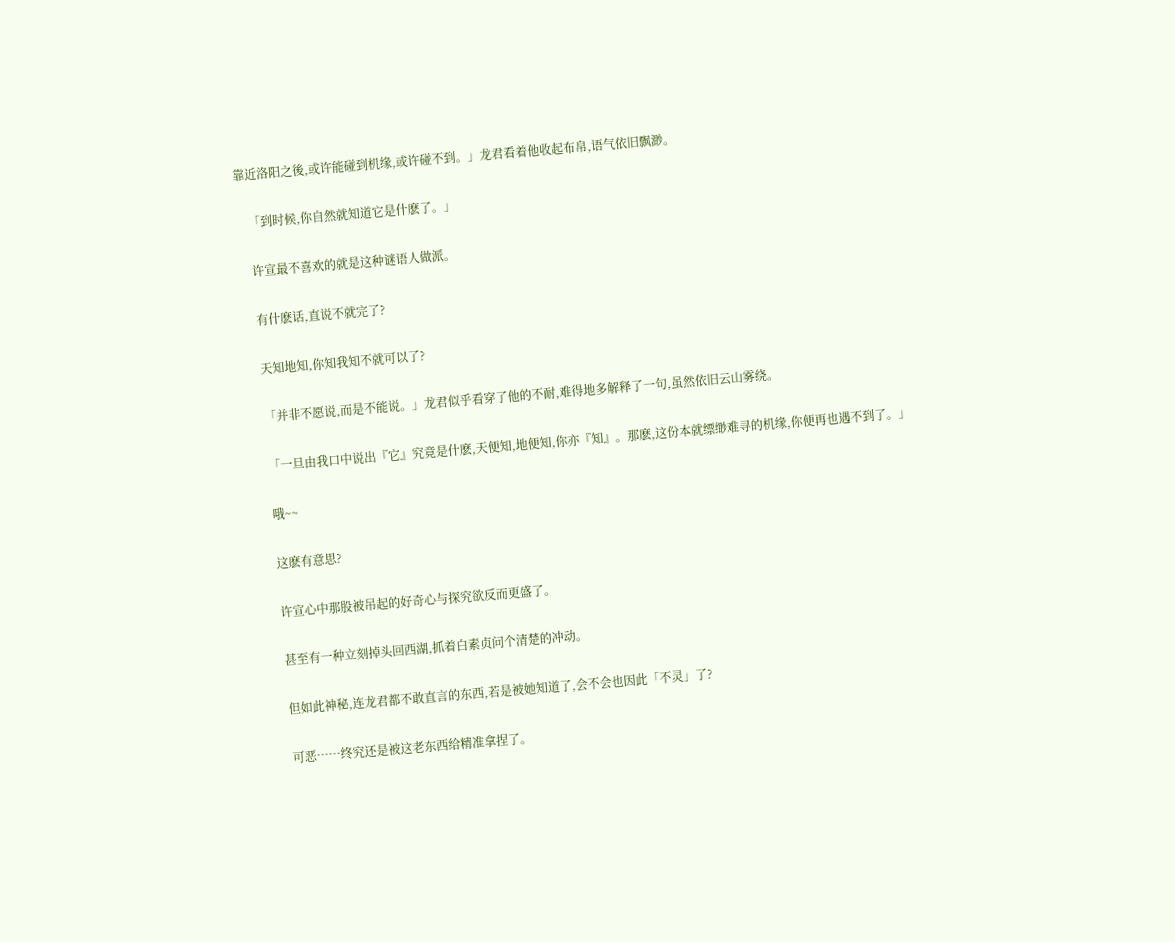靠近洛阳之後,或许能碰到机缘,或许碰不到。」龙君看着他收起布帛,语气依旧飘渺。

    「到时候,你自然就知道它是什麽了。」

    许宣最不喜欢的就是这种谜语人做派。

    有什麽话,直说不就完了?

    天知地知,你知我知不就可以了?

    「并非不愿说,而是不能说。」龙君似乎看穿了他的不耐,难得地多解释了一句,虽然依旧云山雾绕。

    「一旦由我口中说出『它』究竟是什麽,天便知,地便知,你亦『知』。那麽,这份本就缥缈难寻的机缘,你便再也遇不到了。」

    哦~~

    这麽有意思?

    许宣心中那股被吊起的好奇心与探究欲反而更盛了。

    甚至有一种立刻掉头回西湖,抓着白素贞问个清楚的冲动。

    但如此神秘,连龙君都不敢直言的东西,若是被她知道了,会不会也因此「不灵」了?

    可恶……终究还是被这老东西给精准拿捏了。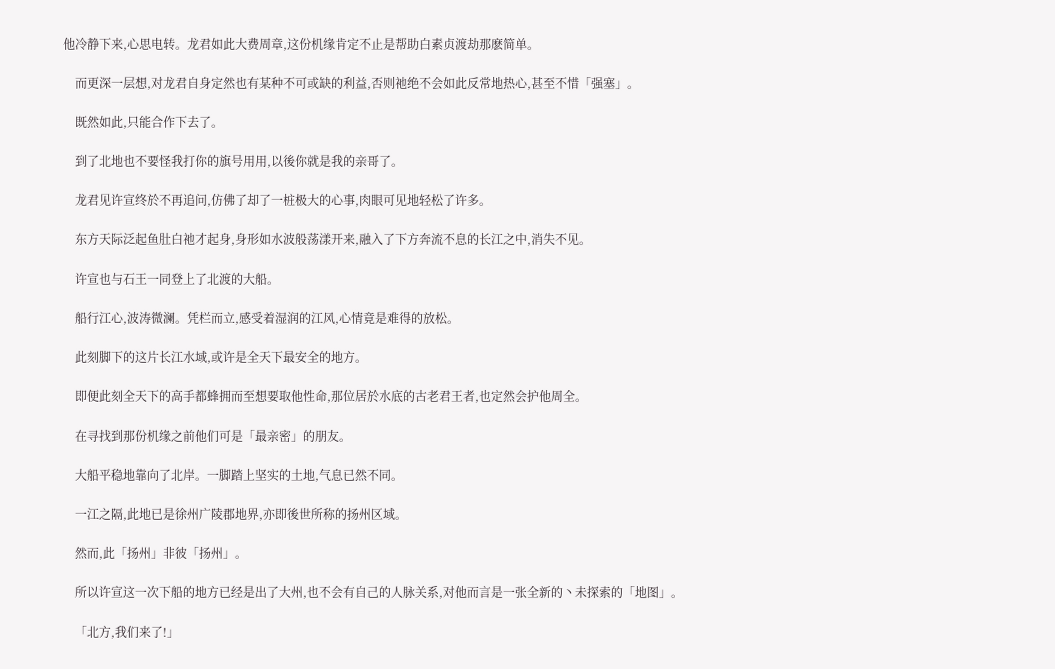他冷静下来,心思电转。龙君如此大费周章,这份机缘肯定不止是帮助白素贞渡劫那麽简单。

    而更深一层想,对龙君自身定然也有某种不可或缺的利益,否则祂绝不会如此反常地热心,甚至不惜「强塞」。

    既然如此,只能合作下去了。

    到了北地也不要怪我打你的旗号用用,以後你就是我的亲哥了。

    龙君见许宣终於不再追问,仿佛了却了一桩极大的心事,肉眼可见地轻松了许多。

    东方天际泛起鱼肚白祂才起身,身形如水波般荡漾开来,融入了下方奔流不息的长江之中,消失不见。

    许宣也与石王一同登上了北渡的大船。

    船行江心,波涛微澜。凭栏而立,感受着湿润的江风,心情竟是难得的放松。

    此刻脚下的这片长江水域,或许是全天下最安全的地方。

    即便此刻全天下的高手都蜂拥而至想要取他性命,那位居於水底的古老君王者,也定然会护他周全。

    在寻找到那份机缘之前他们可是「最亲密」的朋友。

    大船平稳地靠向了北岸。一脚踏上坚实的土地,气息已然不同。

    一江之隔,此地已是徐州广陵郡地界,亦即後世所称的扬州区域。

    然而,此「扬州」非彼「扬州」。

    所以许宣这一次下船的地方已经是出了大州,也不会有自己的人脉关系,对他而言是一张全新的丶未探索的「地图」。

    「北方,我们来了!」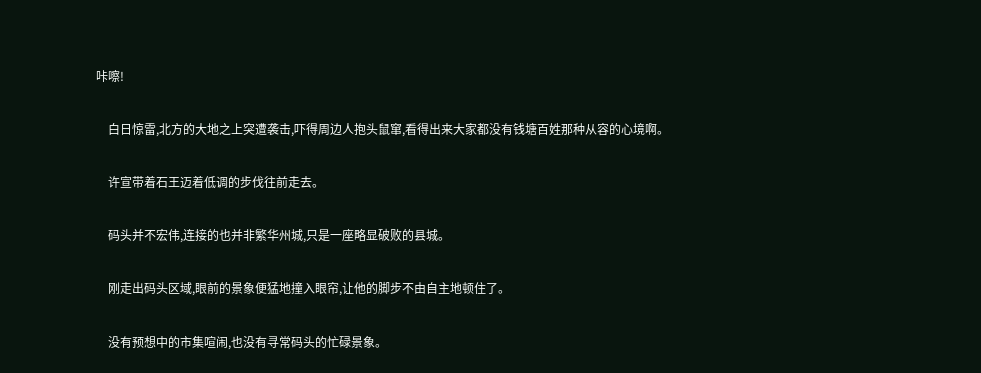咔嚓!

    白日惊雷,北方的大地之上突遭袭击,吓得周边人抱头鼠窜,看得出来大家都没有钱塘百姓那种从容的心境啊。

    许宣带着石王迈着低调的步伐往前走去。

    码头并不宏伟,连接的也并非繁华州城,只是一座略显破败的县城。

    刚走出码头区域,眼前的景象便猛地撞入眼帘,让他的脚步不由自主地顿住了。

    没有预想中的市集喧闹,也没有寻常码头的忙碌景象。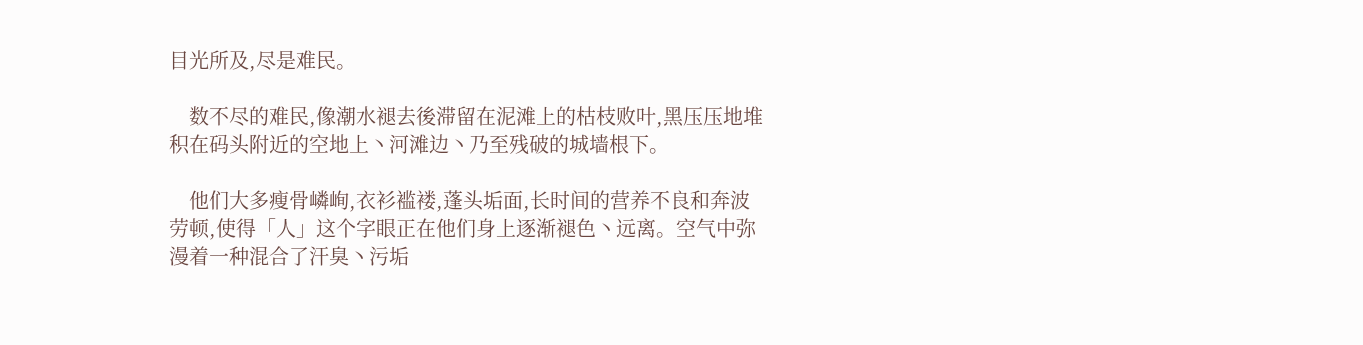目光所及,尽是难民。

    数不尽的难民,像潮水褪去後滞留在泥滩上的枯枝败叶,黑压压地堆积在码头附近的空地上丶河滩边丶乃至残破的城墙根下。

    他们大多瘦骨嶙峋,衣衫褴褛,蓬头垢面,长时间的营养不良和奔波劳顿,使得「人」这个字眼正在他们身上逐渐褪色丶远离。空气中弥漫着一种混合了汗臭丶污垢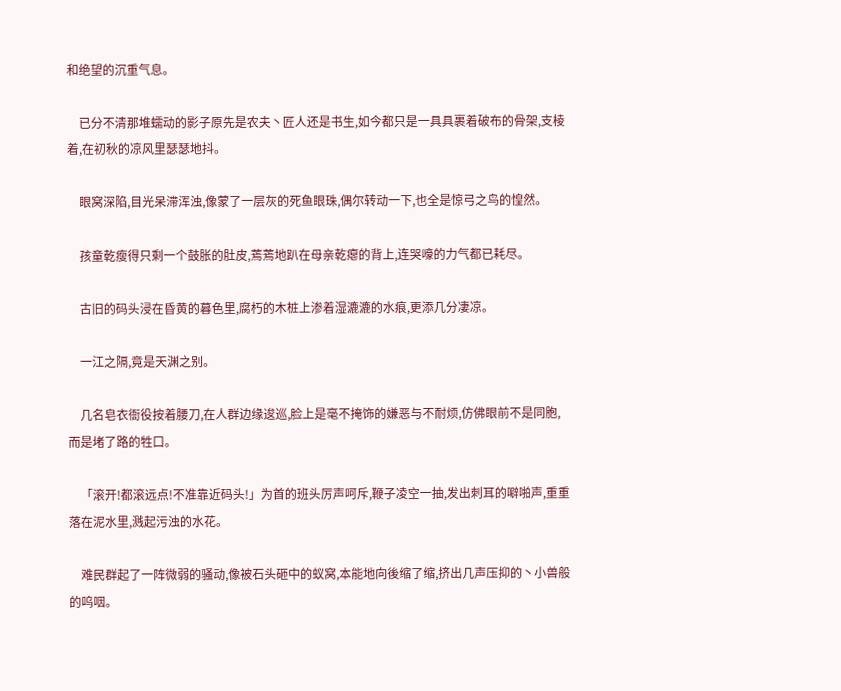和绝望的沉重气息。

    已分不清那堆蠕动的影子原先是农夫丶匠人还是书生,如今都只是一具具裹着破布的骨架,支棱着,在初秋的凉风里瑟瑟地抖。

    眼窝深陷,目光呆滞浑浊,像蒙了一层灰的死鱼眼珠,偶尔转动一下,也全是惊弓之鸟的惶然。

    孩童乾瘦得只剩一个鼓胀的肚皮,蔫蔫地趴在母亲乾瘪的背上,连哭嚎的力气都已耗尽。

    古旧的码头浸在昏黄的暮色里,腐朽的木桩上渗着湿漉漉的水痕,更添几分凄凉。

    一江之隔,竟是天渊之别。

    几名皂衣衙役按着腰刀,在人群边缘逡巡,脸上是毫不掩饰的嫌恶与不耐烦,仿佛眼前不是同胞,而是堵了路的牲口。

    「滚开!都滚远点!不准靠近码头!」为首的班头厉声呵斥,鞭子凌空一抽,发出刺耳的噼啪声,重重落在泥水里,溅起污浊的水花。

    难民群起了一阵微弱的骚动,像被石头砸中的蚁窝,本能地向後缩了缩,挤出几声压抑的丶小兽般的呜咽。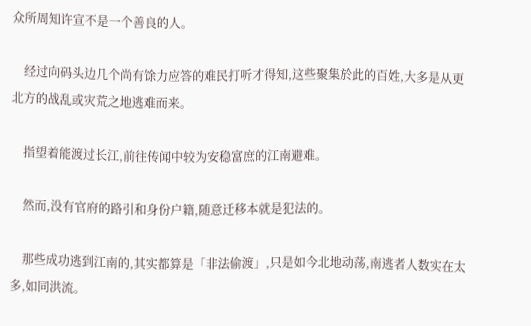众所周知许宣不是一个善良的人。

    经过向码头边几个尚有馀力应答的难民打听才得知,这些聚集於此的百姓,大多是从更北方的战乱或灾荒之地逃难而来。

    指望着能渡过长江,前往传闻中较为安稳富庶的江南避难。

    然而,没有官府的路引和身份户籍,随意迁移本就是犯法的。

    那些成功逃到江南的,其实都算是「非法偷渡」,只是如今北地动荡,南逃者人数实在太多,如同洪流。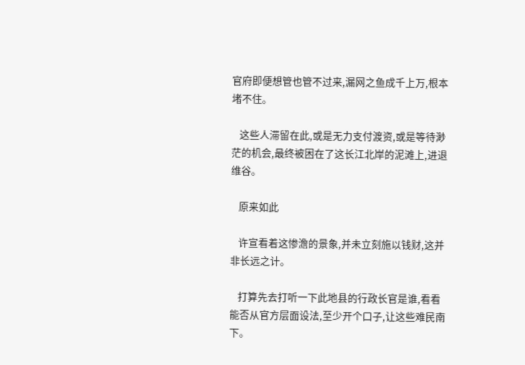官府即便想管也管不过来,漏网之鱼成千上万,根本堵不住。

    这些人滞留在此,或是无力支付渡资,或是等待渺茫的机会,最终被困在了这长江北岸的泥滩上,进退维谷。

    原来如此

    许宣看着这惨澹的景象,并未立刻施以钱财,这并非长远之计。

    打算先去打听一下此地县的行政长官是谁,看看能否从官方层面设法,至少开个口子,让这些难民南下。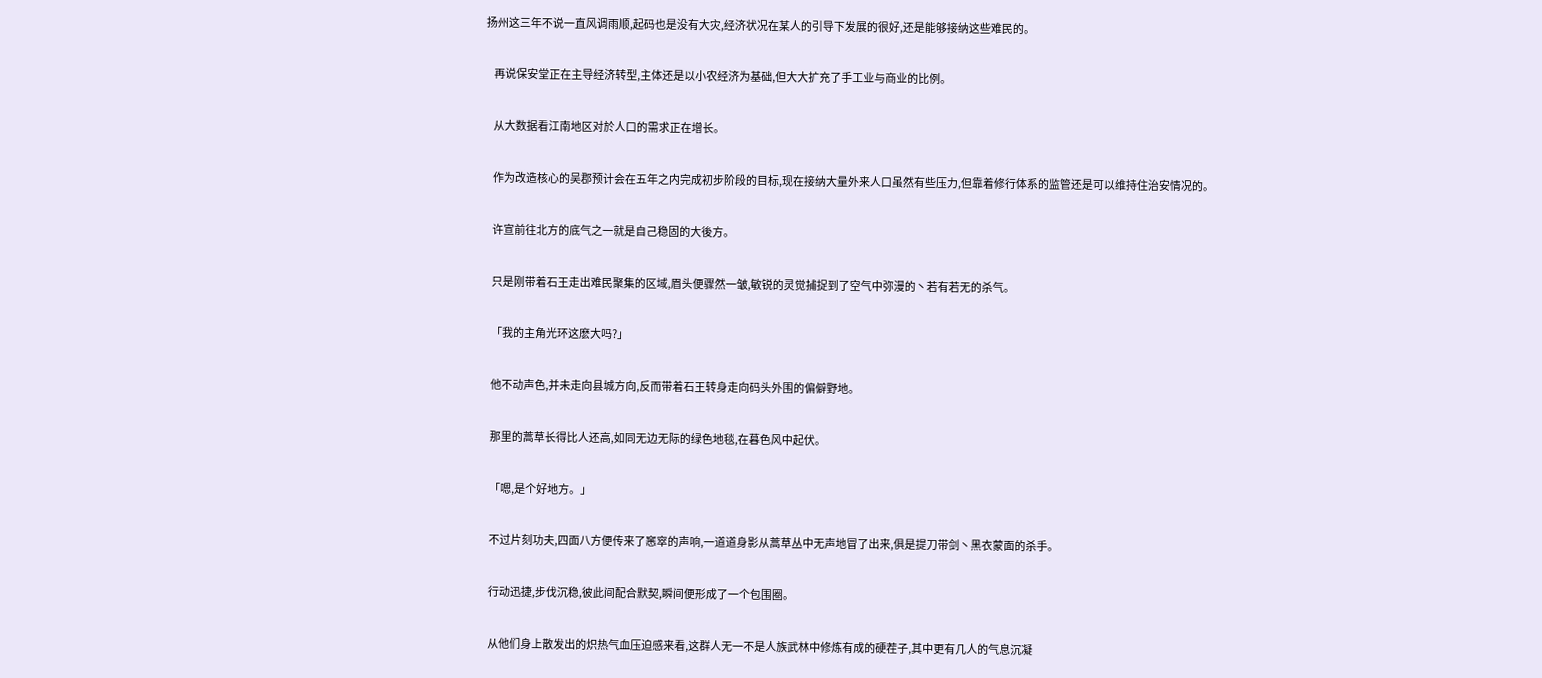扬州这三年不说一直风调雨顺,起码也是没有大灾,经济状况在某人的引导下发展的很好,还是能够接纳这些难民的。

    再说保安堂正在主导经济转型,主体还是以小农经济为基础,但大大扩充了手工业与商业的比例。

    从大数据看江南地区对於人口的需求正在增长。

    作为改造核心的吴郡预计会在五年之内完成初步阶段的目标,现在接纳大量外来人口虽然有些压力,但靠着修行体系的监管还是可以维持住治安情况的。

    许宣前往北方的底气之一就是自己稳固的大後方。

    只是刚带着石王走出难民聚集的区域,眉头便骤然一皱,敏锐的灵觉捕捉到了空气中弥漫的丶若有若无的杀气。

    「我的主角光环这麽大吗?」

    他不动声色,并未走向县城方向,反而带着石王转身走向码头外围的偏僻野地。

    那里的蒿草长得比人还高,如同无边无际的绿色地毯,在暮色风中起伏。

    「嗯,是个好地方。」

    不过片刻功夫,四面八方便传来了窸窣的声响,一道道身影从蒿草丛中无声地冒了出来,俱是提刀带剑丶黑衣蒙面的杀手。

    行动迅捷,步伐沉稳,彼此间配合默契,瞬间便形成了一个包围圈。

    从他们身上散发出的炽热气血压迫感来看,这群人无一不是人族武林中修炼有成的硬茬子,其中更有几人的气息沉凝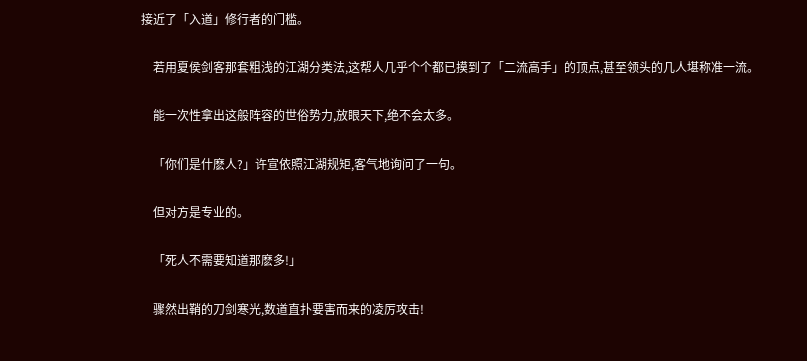接近了「入道」修行者的门槛。

    若用夏侯剑客那套粗浅的江湖分类法,这帮人几乎个个都已摸到了「二流高手」的顶点,甚至领头的几人堪称准一流。

    能一次性拿出这般阵容的世俗势力,放眼天下,绝不会太多。

    「你们是什麽人?」许宣依照江湖规矩,客气地询问了一句。

    但对方是专业的。

    「死人不需要知道那麽多!」

    骤然出鞘的刀剑寒光,数道直扑要害而来的凌厉攻击!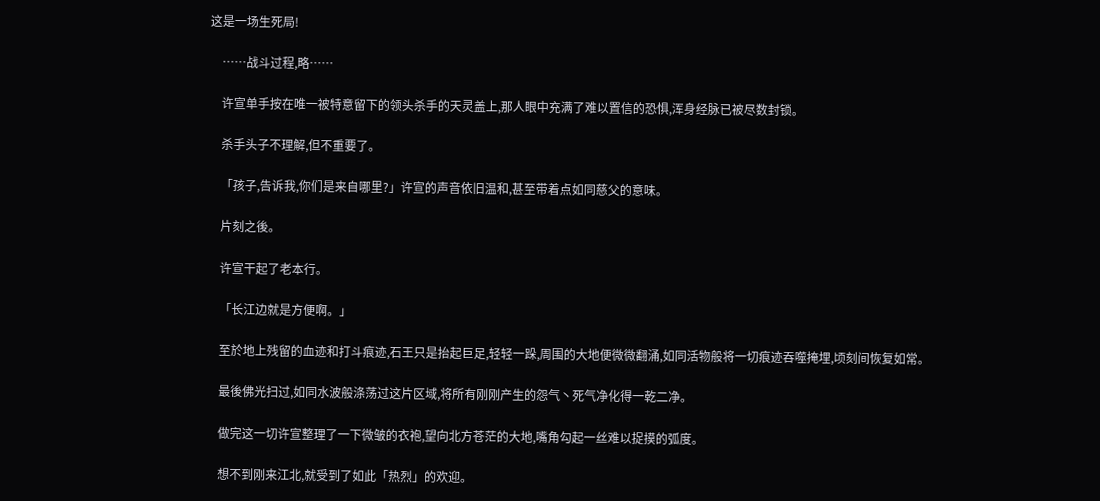这是一场生死局!

    ……战斗过程,略……

    许宣单手按在唯一被特意留下的领头杀手的天灵盖上,那人眼中充满了难以置信的恐惧,浑身经脉已被尽数封锁。

    杀手头子不理解,但不重要了。

    「孩子,告诉我,你们是来自哪里?」许宣的声音依旧温和,甚至带着点如同慈父的意味。

    片刻之後。

    许宣干起了老本行。

    「长江边就是方便啊。」

    至於地上残留的血迹和打斗痕迹,石王只是抬起巨足,轻轻一跺,周围的大地便微微翻涌,如同活物般将一切痕迹吞噬掩埋,顷刻间恢复如常。

    最後佛光扫过,如同水波般涤荡过这片区域,将所有刚刚产生的怨气丶死气净化得一乾二净。

    做完这一切许宣整理了一下微皱的衣袍,望向北方苍茫的大地,嘴角勾起一丝难以捉摸的弧度。

    想不到刚来江北,就受到了如此「热烈」的欢迎。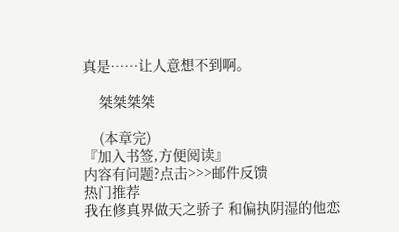真是……让人意想不到啊。

    桀桀桀桀

    (本章完)
『加入书签,方便阅读』
内容有问题?点击>>>邮件反馈
热门推荐
我在修真界做天之骄子 和偏执阴湿的他恋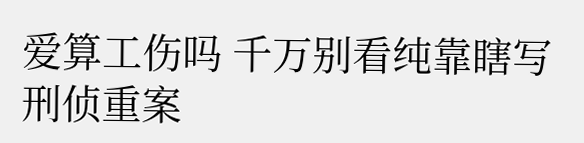爱算工伤吗 千万别看纯靠瞎写 刑侦重案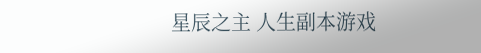星辰之主 人生副本游戏